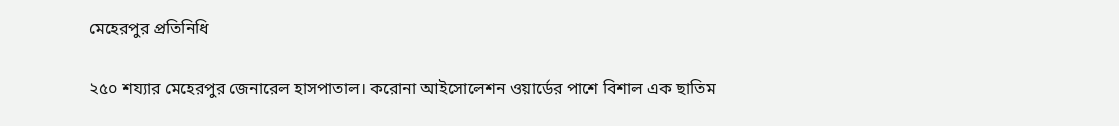মেহেরপুর প্রতিনিধি

২৫০ শয্যার মেহেরপুর জেনারেল হাসপাতাল। করোনা আইসোলেশন ওয়ার্ডের পাশে বিশাল এক ছাতিম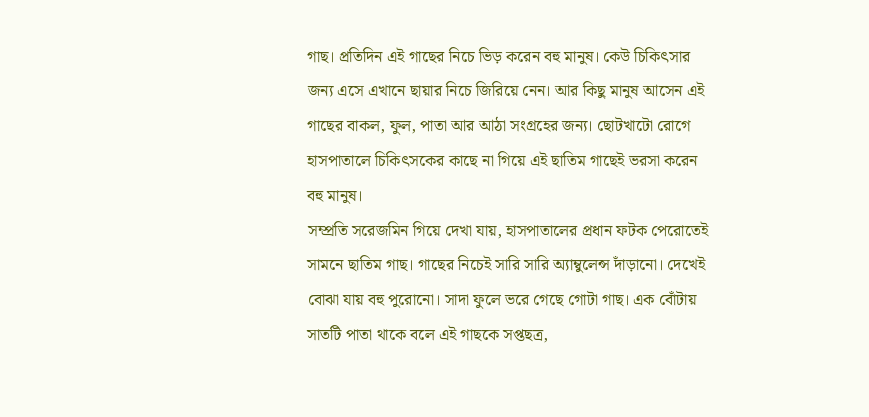গাছ। প্রতিদিন এই গাছের নিচে ভিড় করেন বহু মানুষ। কেউ চিকিৎসার জন্য এসে এখানে ছায়ার নিচে জিরিয়ে নেন। আর কিছু মানুষ আসেন এই গাছের বাকল, ফুল, পাতা আর আঠা সংগ্রহের জন্য। ছোটখাটো রোগে হাসপাতালে চিকিৎসকের কাছে না গিয়ে এই ছাতিম গাছেই ভরসা করেন বহু মানুষ।
সম্প্রতি সরেজমিন গিয়ে দেখা যায়, হাসপাতালের প্রধান ফটক পেরোতেই সামনে ছাতিম গাছ। গাছের নিচেই সারি সারি অ্যাম্বুলেন্স দাঁড়ানো। দেখেই বোঝা যায় বহু পুরোনো। সাদা ফুলে ভরে গেছে গোটা গাছ। এক বোঁটায় সাতটি পাতা থাকে বলে এই গাছকে সপ্তছত্র,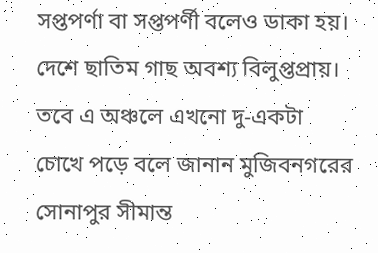সপ্তপর্ণা বা সপ্তপর্ণী বলেও ডাকা হয়।
দেশে ছাতিম গাছ অবশ্য বিলুপ্তপ্রায়। তবে এ অঞ্চলে এখনো দু-একটা চোখে পড়ে বলে জানান মুজিবনগরের সোনাপুর সীমান্ত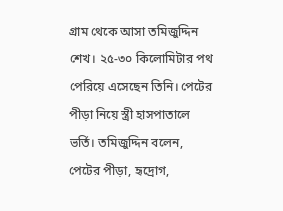গ্রাম থেকে আসা তমিজুদ্দিন শেখ। ২৫-৩০ কিলোমিটার পথ পেরিয়ে এসেছেন তিনি। পেটের পীড়া নিয়ে স্ত্রী হাসপাতালে ভর্তি। তমিজুদ্দিন বলেন, পেটের পীড়া, হৃদ্রোগ,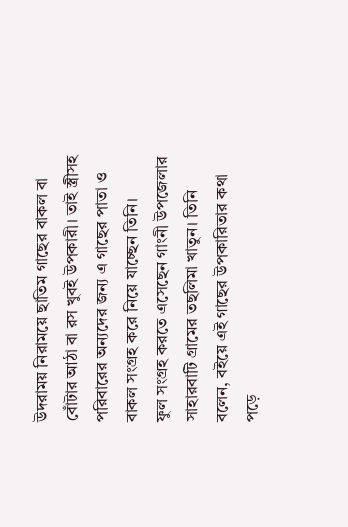উদরাময় নিরাময়ে ছাতিম গাছের বাকল বা বোঁটার আঠা বা রস খুবই উপকারী। তাই স্ত্রীসহ পরিবারের অন্যদের জন্য এ গাছের পাতা ও বাকল সংগ্রহ করে নিয়ে যাচ্ছেন তিনি।
ফুল সংগ্রহ করতে এসেছেন গাংনী উপজেলার সাহারবাটি গ্রামের তছলিমা খাতুন। তিনি বলেন, বইয়ে এই গাছের উপকারিতার কথা পড়ে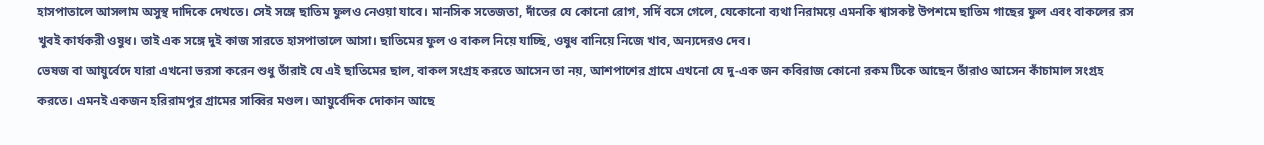হাসপাতালে আসলাম অসুস্থ দাদিকে দেখতে। সেই সঙ্গে ছাতিম ফুলও নেওয়া যাবে। মানসিক সতেজতা, দাঁতের যে কোনো রোগ, সর্দি বসে গেলে, যেকোনো ব্যথা নিরাময়ে এমনকি শ্বাসকষ্ট উপশমে ছাতিম গাছের ফুল এবং বাকলের রস খুবই কার্যকরী ওষুধ। তাই এক সঙ্গে দুই কাজ সারতে হাসপাতালে আসা। ছাতিমের ফুল ও বাকল নিয়ে যাচ্ছি, ওষুধ বানিয়ে নিজে খাব, অন্যদেরও দেব।
ভেষজ বা আয়ুর্বেদে যারা এখনো ভরসা করেন শুধু তাঁরাই যে এই ছাতিমের ছাল, বাকল সংগ্রহ করতে আসেন তা নয়, আশপাশের গ্রামে এখনো যে দু-এক জন কবিরাজ কোনো রকম টিকে আছেন তাঁরাও আসেন কাঁচামাল সংগ্রহ করতে। এমনই একজন হরিরামপুর গ্রামের সাব্বির মণ্ডল। আয়ুর্বেদিক দোকান আছে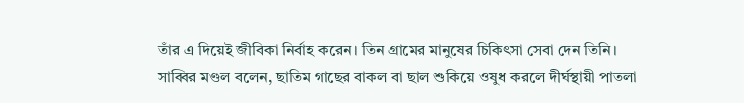তাঁর এ দিয়েই জীবিকা নির্বাহ করেন। তিন গ্রামের মানুষের চিকিৎসা সেবা দেন তিনি।
সাব্বির মণ্ডল বলেন, ছাতিম গাছের বাকল বা ছাল শুকিয়ে ওষুধ করলে দীর্ঘস্থায়ী পাতলা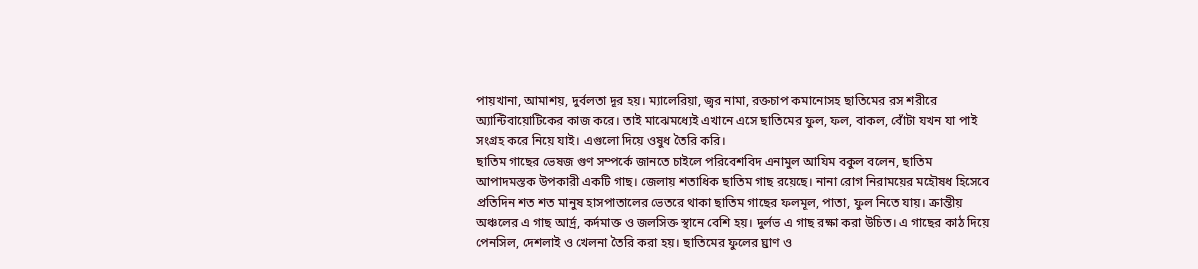পায়খানা, আমাশয়, দুর্বলতা দূর হয়। ম্যালেরিয়া, জ্বর নামা, রক্তচাপ কমানোসহ ছাতিমের রস শরীরে অ্যান্টিবায়োটিকের কাজ করে। তাই মাঝেমধ্যেই এখানে এসে ছাতিমের ফুল, ফল, বাকল, বোঁটা যখন যা পাই সংগ্রহ করে নিয়ে যাই। এগুলো দিয়ে ওষুধ তৈরি করি।
ছাতিম গাছের ভেষজ গুণ সম্পর্কে জানতে চাইলে পরিবেশবিদ এনামুল আযিম বকুল বলেন, ছাতিম আপাদমস্তক উপকারী একটি গাছ। জেলায় শতাধিক ছাতিম গাছ রয়েছে। নানা রোগ নিরাময়ের মহৌষধ হিসেবে প্রতিদিন শত শত মানুষ হাসপাতালের ভেতরে থাকা ছাতিম গাছের ফলমূল, পাতা, ফুল নিতে যায়। ক্রান্তীয় অঞ্চলের এ গাছ আর্দ্র, কর্দমাক্ত ও জলসিক্ত স্থানে বেশি হয়। দুর্লভ এ গাছ রক্ষা করা উচিত। এ গাছের কাঠ দিয়ে পেনসিল, দেশলাই ও খেলনা তৈরি করা হয়। ছাতিমের ফুলের ঘ্রাণ ও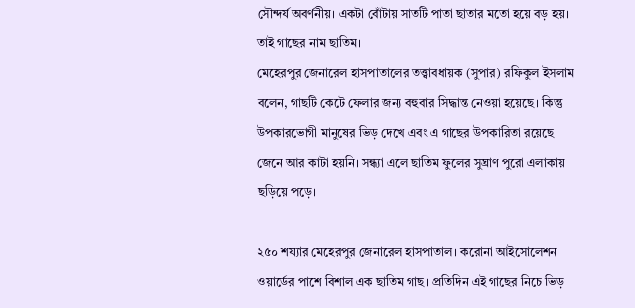সৌন্দর্য অবর্ণনীয়। একটা বোঁটায় সাতটি পাতা ছাতার মতো হয়ে বড় হয়। তাই গাছের নাম ছাতিম।
মেহেরপুর জেনারেল হাসপাতালের তত্ত্বাবধায়ক (সুপার) রফিকুল ইসলাম বলেন, গাছটি কেটে ফেলার জন্য বহুবার সিদ্ধান্ত নেওয়া হয়েছে। কিন্তু উপকারভোগী মানুষের ভিড় দেখে এবং এ গাছের উপকারিতা রয়েছে জেনে আর কাটা হয়নি। সন্ধ্যা এলে ছাতিম ফুলের সুঘ্রাণ পুরো এলাকায় ছড়িয়ে পড়ে।

২৫০ শয্যার মেহেরপুর জেনারেল হাসপাতাল। করোনা আইসোলেশন ওয়ার্ডের পাশে বিশাল এক ছাতিম গাছ। প্রতিদিন এই গাছের নিচে ভিড়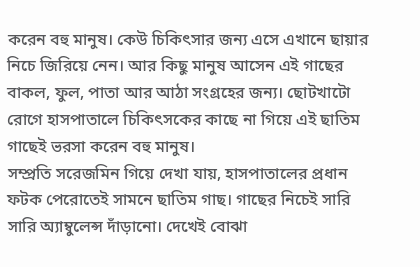করেন বহু মানুষ। কেউ চিকিৎসার জন্য এসে এখানে ছায়ার নিচে জিরিয়ে নেন। আর কিছু মানুষ আসেন এই গাছের বাকল, ফুল, পাতা আর আঠা সংগ্রহের জন্য। ছোটখাটো রোগে হাসপাতালে চিকিৎসকের কাছে না গিয়ে এই ছাতিম গাছেই ভরসা করেন বহু মানুষ।
সম্প্রতি সরেজমিন গিয়ে দেখা যায়, হাসপাতালের প্রধান ফটক পেরোতেই সামনে ছাতিম গাছ। গাছের নিচেই সারি সারি অ্যাম্বুলেন্স দাঁড়ানো। দেখেই বোঝা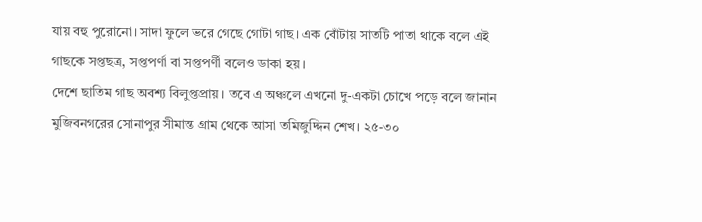যায় বহু পুরোনো। সাদা ফুলে ভরে গেছে গোটা গাছ। এক বোঁটায় সাতটি পাতা থাকে বলে এই গাছকে সপ্তছত্র, সপ্তপর্ণা বা সপ্তপর্ণী বলেও ডাকা হয়।
দেশে ছাতিম গাছ অবশ্য বিলুপ্তপ্রায়। তবে এ অঞ্চলে এখনো দু-একটা চোখে পড়ে বলে জানান মুজিবনগরের সোনাপুর সীমান্ত গ্রাম থেকে আসা তমিজুদ্দিন শেখ। ২৫-৩০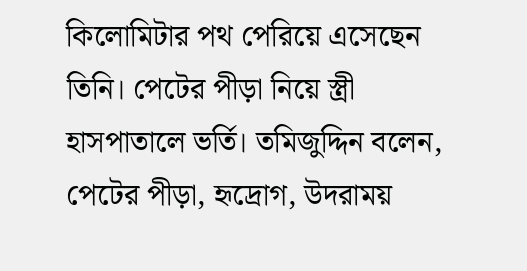কিলোমিটার পথ পেরিয়ে এসেছেন তিনি। পেটের পীড়া নিয়ে স্ত্রী হাসপাতালে ভর্তি। তমিজুদ্দিন বলেন, পেটের পীড়া, হৃদ্রোগ, উদরাময়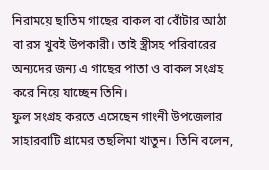নিরাময়ে ছাতিম গাছের বাকল বা বোঁটার আঠা বা রস খুবই উপকারী। তাই স্ত্রীসহ পরিবারের অন্যদের জন্য এ গাছের পাতা ও বাকল সংগ্রহ করে নিয়ে যাচ্ছেন তিনি।
ফুল সংগ্রহ করতে এসেছেন গাংনী উপজেলার সাহারবাটি গ্রামের তছলিমা খাতুন। তিনি বলেন,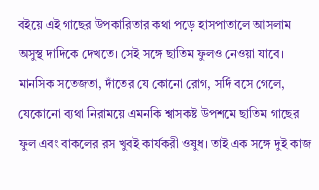বইয়ে এই গাছের উপকারিতার কথা পড়ে হাসপাতালে আসলাম অসুস্থ দাদিকে দেখতে। সেই সঙ্গে ছাতিম ফুলও নেওয়া যাবে। মানসিক সতেজতা, দাঁতের যে কোনো রোগ, সর্দি বসে গেলে, যেকোনো ব্যথা নিরাময়ে এমনকি শ্বাসকষ্ট উপশমে ছাতিম গাছের ফুল এবং বাকলের রস খুবই কার্যকরী ওষুধ। তাই এক সঙ্গে দুই কাজ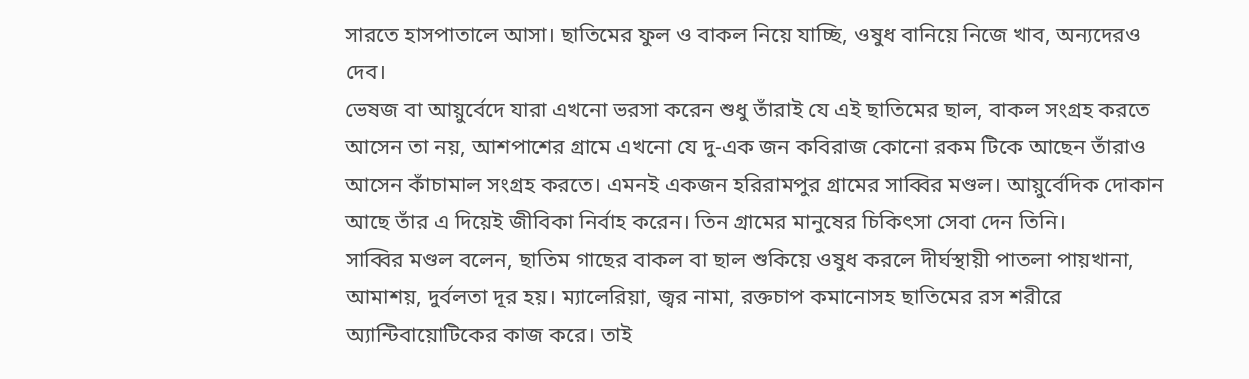সারতে হাসপাতালে আসা। ছাতিমের ফুল ও বাকল নিয়ে যাচ্ছি, ওষুধ বানিয়ে নিজে খাব, অন্যদেরও দেব।
ভেষজ বা আয়ুর্বেদে যারা এখনো ভরসা করেন শুধু তাঁরাই যে এই ছাতিমের ছাল, বাকল সংগ্রহ করতে আসেন তা নয়, আশপাশের গ্রামে এখনো যে দু-এক জন কবিরাজ কোনো রকম টিকে আছেন তাঁরাও আসেন কাঁচামাল সংগ্রহ করতে। এমনই একজন হরিরামপুর গ্রামের সাব্বির মণ্ডল। আয়ুর্বেদিক দোকান আছে তাঁর এ দিয়েই জীবিকা নির্বাহ করেন। তিন গ্রামের মানুষের চিকিৎসা সেবা দেন তিনি।
সাব্বির মণ্ডল বলেন, ছাতিম গাছের বাকল বা ছাল শুকিয়ে ওষুধ করলে দীর্ঘস্থায়ী পাতলা পায়খানা, আমাশয়, দুর্বলতা দূর হয়। ম্যালেরিয়া, জ্বর নামা, রক্তচাপ কমানোসহ ছাতিমের রস শরীরে অ্যান্টিবায়োটিকের কাজ করে। তাই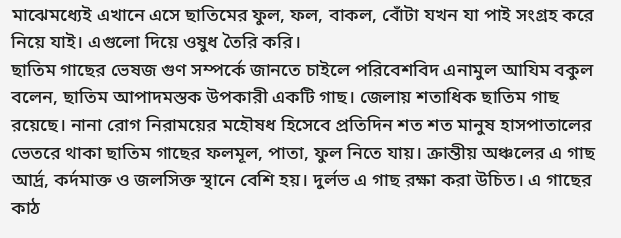মাঝেমধ্যেই এখানে এসে ছাতিমের ফুল, ফল, বাকল, বোঁটা যখন যা পাই সংগ্রহ করে নিয়ে যাই। এগুলো দিয়ে ওষুধ তৈরি করি।
ছাতিম গাছের ভেষজ গুণ সম্পর্কে জানতে চাইলে পরিবেশবিদ এনামুল আযিম বকুল বলেন, ছাতিম আপাদমস্তক উপকারী একটি গাছ। জেলায় শতাধিক ছাতিম গাছ রয়েছে। নানা রোগ নিরাময়ের মহৌষধ হিসেবে প্রতিদিন শত শত মানুষ হাসপাতালের ভেতরে থাকা ছাতিম গাছের ফলমূল, পাতা, ফুল নিতে যায়। ক্রান্তীয় অঞ্চলের এ গাছ আর্দ্র, কর্দমাক্ত ও জলসিক্ত স্থানে বেশি হয়। দুর্লভ এ গাছ রক্ষা করা উচিত। এ গাছের কাঠ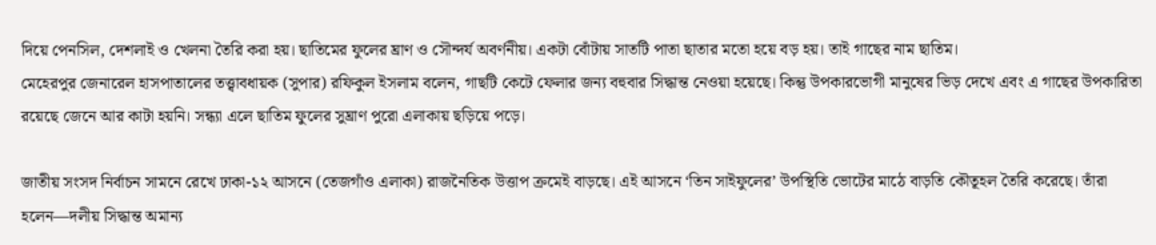দিয়ে পেনসিল, দেশলাই ও খেলনা তৈরি করা হয়। ছাতিমের ফুলের ঘ্রাণ ও সৌন্দর্য অবর্ণনীয়। একটা বোঁটায় সাতটি পাতা ছাতার মতো হয়ে বড় হয়। তাই গাছের নাম ছাতিম।
মেহেরপুর জেনারেল হাসপাতালের তত্ত্বাবধায়ক (সুপার) রফিকুল ইসলাম বলেন, গাছটি কেটে ফেলার জন্য বহুবার সিদ্ধান্ত নেওয়া হয়েছে। কিন্তু উপকারভোগী মানুষের ভিড় দেখে এবং এ গাছের উপকারিতা রয়েছে জেনে আর কাটা হয়নি। সন্ধ্যা এলে ছাতিম ফুলের সুঘ্রাণ পুরো এলাকায় ছড়িয়ে পড়ে।

জাতীয় সংসদ নির্বাচন সামনে রেখে ঢাকা-১২ আসনে (তেজগাঁও এলাকা) রাজনৈতিক উত্তাপ ক্রমেই বাড়ছে। এই আসনে ‘তিন সাইফুলের’ উপস্থিতি ভোটের মাঠে বাড়তি কৌতূহল তৈরি করেছে। তাঁরা হলেন—দলীয় সিদ্ধান্ত অমান্য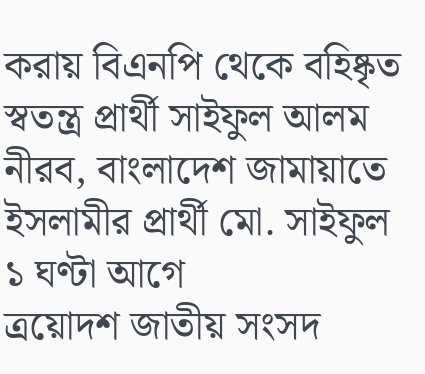করায় বিএনপি থেকে বহিষ্কৃত স্বতন্ত্র প্রার্থী সাইফুল আলম নীরব, বাংলাদেশ জামায়াতে ইসলামীর প্রার্থী মো. সাইফুল
১ ঘণ্টা আগে
ত্রয়োদশ জাতীয় সংসদ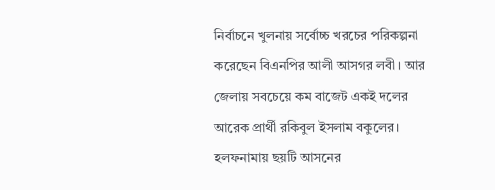নির্বাচনে খুলনায় সর্বোচ্চ খরচের পরিকল্পনা করেছেন বিএনপির আলী আসগর লবী। আর জেলায় সবচেয়ে কম বাজেট একই দলের আরেক প্রার্থী রকিবুল ইসলাম বকুলের। হলফনামায় ছয়টি আসনের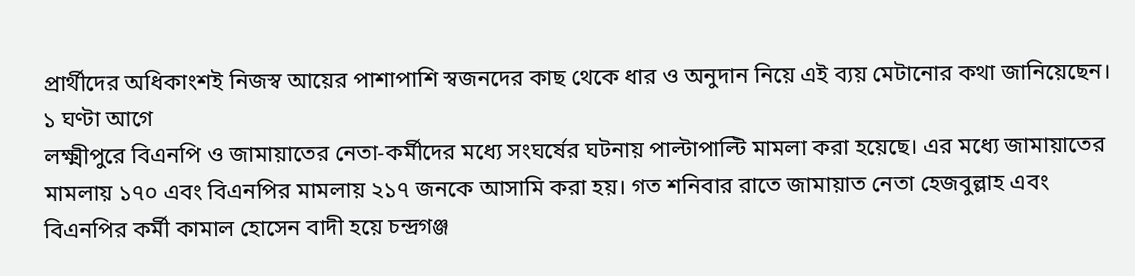প্রার্থীদের অধিকাংশই নিজস্ব আয়ের পাশাপাশি স্বজনদের কাছ থেকে ধার ও অনুদান নিয়ে এই ব্যয় মেটানোর কথা জানিয়েছেন।
১ ঘণ্টা আগে
লক্ষ্মীপুরে বিএনপি ও জামায়াতের নেতা-কর্মীদের মধ্যে সংঘর্ষের ঘটনায় পাল্টাপাল্টি মামলা করা হয়েছে। এর মধ্যে জামায়াতের মামলায় ১৭০ এবং বিএনপির মামলায় ২১৭ জনকে আসামি করা হয়। গত শনিবার রাতে জামায়াত নেতা হেজবুল্লাহ এবং বিএনপির কর্মী কামাল হোসেন বাদী হয়ে চন্দ্রগঞ্জ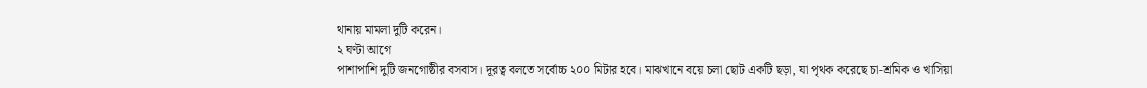থানায় মামলা দুটি করেন।
২ ঘণ্টা আগে
পাশাপাশি দুটি জনগোষ্ঠীর বসবাস। দূরত্ব বলতে সর্বোচ্চ ২০০ মিটার হবে। মাঝখানে বয়ে চলা ছোট একটি ছড়া, যা পৃথক করেছে চা-শ্রমিক ও খাসিয়া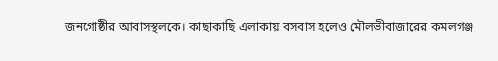জনগোষ্ঠীর আবাসস্থলকে। কাছাকাছি এলাকায় বসবাস হলেও মৌলভীবাজারের কমলগঞ্জ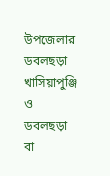উপজেলার ডবলছড়া খাসিয়াপুঞ্জি ও ডবলছড়া বা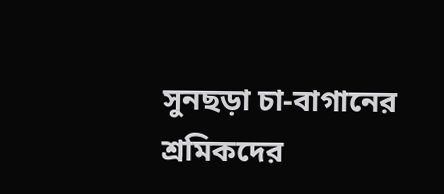সুনছড়া চা-বাগানের শ্রমিকদের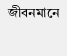জীবনমানে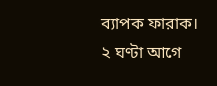ব্যাপক ফারাক।
২ ঘণ্টা আগে